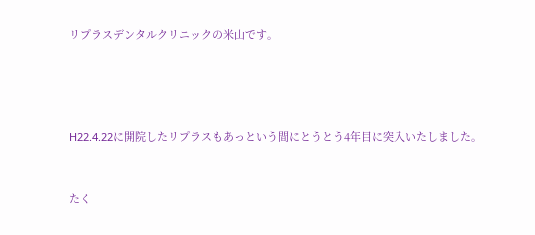リプラスデンタルクリニックの米山です。




H22.4.22に開院したリプラスもあっという間にとうとう4年目に突入いたしました。


たく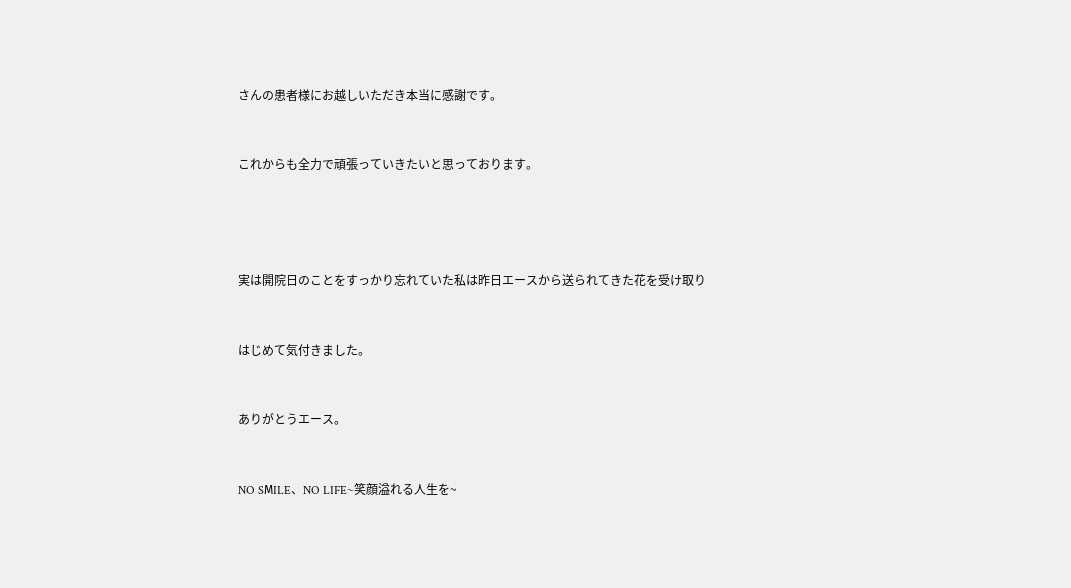さんの患者様にお越しいただき本当に感謝です。


これからも全力で頑張っていきたいと思っております。




実は開院日のことをすっかり忘れていた私は昨日エースから送られてきた花を受け取り


はじめて気付きました。


ありがとうエース。


NO SМILE、NO LIFE~笑顔溢れる人生を~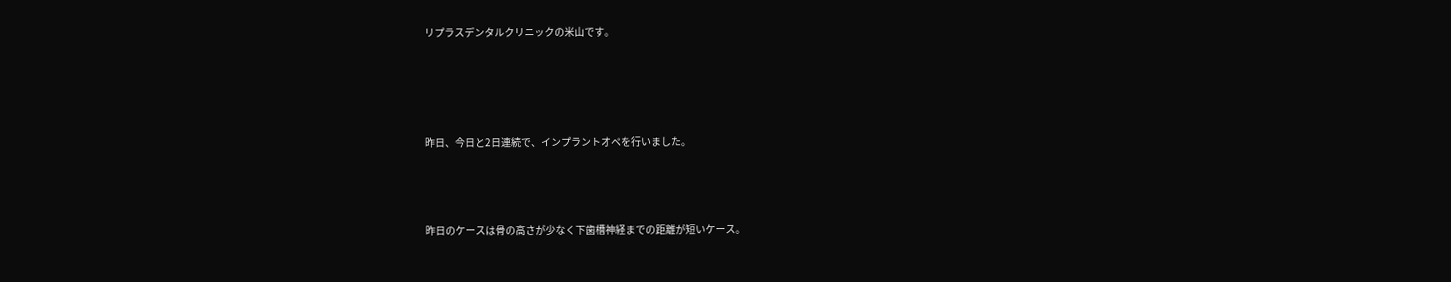リプラスデンタルクリニックの米山です。




昨日、今日と2日連続で、インプラントオペを行いました。



昨日のケースは骨の高さが少なく下歯槽神経までの距離が短いケース。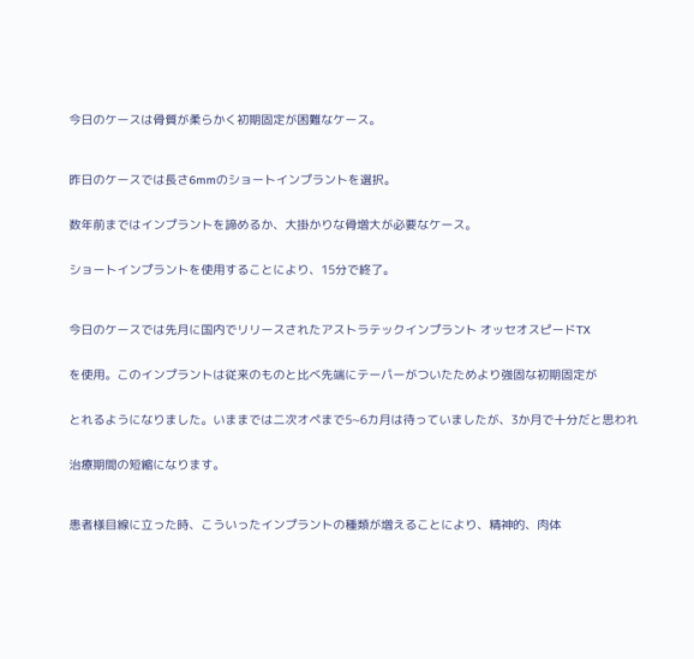今日のケースは骨質が柔らかく初期固定が困難なケース。



昨日のケースでは長さ6mmのショートインプラントを選択。


数年前まではインプラントを諦めるか、大掛かりな骨増大が必要なケース。


ショートインプラントを使用することにより、15分で終了。



今日のケースでは先月に国内でリリースされたアストラテックインプラント オッセオスピードTX


を使用。このインプラントは従来のものと比べ先端にテーパーがついたためより強固な初期固定が


とれるようになりました。いままでは二次オペまで5~6カ月は待っていましたが、3か月で十分だと思われ


治療期間の短縮になります。



患者様目線に立った時、こういったインプラントの種類が増えることにより、精神的、肉体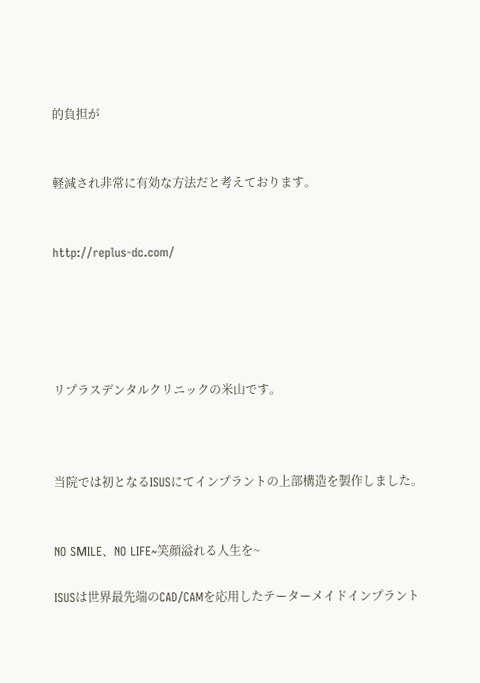的負担が


軽減され非常に有効な方法だと考えております。


http://replus-dc.com/





リプラスデンタルクリニックの米山です。



当院では初となるISUSにてインプラントの上部構造を製作しました。


NO SМILE、NO LIFE~笑顔溢れる人生を~

ISUSは世界最先端のCAD/CAMを応用したテーターメイドインプラント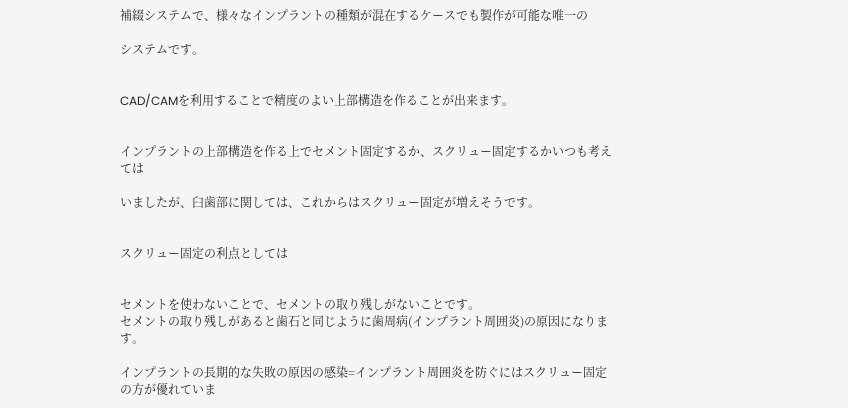補綴システムで、様々なインプラントの種類が混在するケースでも製作が可能な唯一の

システムです。


CAD/CAMを利用することで精度のよい上部構造を作ることが出来ます。


インプラントの上部構造を作る上でセメント固定するか、スクリュー固定するかいつも考えては

いましたが、臼歯部に関しては、これからはスクリュー固定が増えそうです。


スクリュー固定の利点としては


セメントを使わないことで、セメントの取り残しがないことです。
セメントの取り残しがあると歯石と同じように歯周病(インプラント周囲炎)の原因になります。

インプラントの長期的な失敗の原因の感染=インプラント周囲炎を防ぐにはスクリュー固定の方が優れていま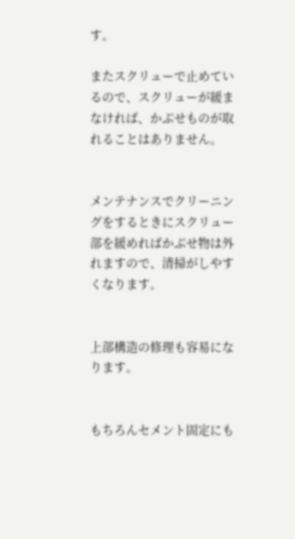す。

またスクリューで止めているので、スクリューが緩まなければ、かぶせものが取れることはありません。


メンテナンスでクリーニングをするときにスクリュー部を緩めればかぶせ物は外れますので、清掃がしやすくなります。


上部構造の修理も容易になります。


もちろんセメント固定にも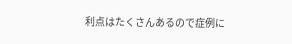利点はたくさんあるので症例に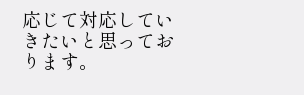応じて対応していきたいと思っております。